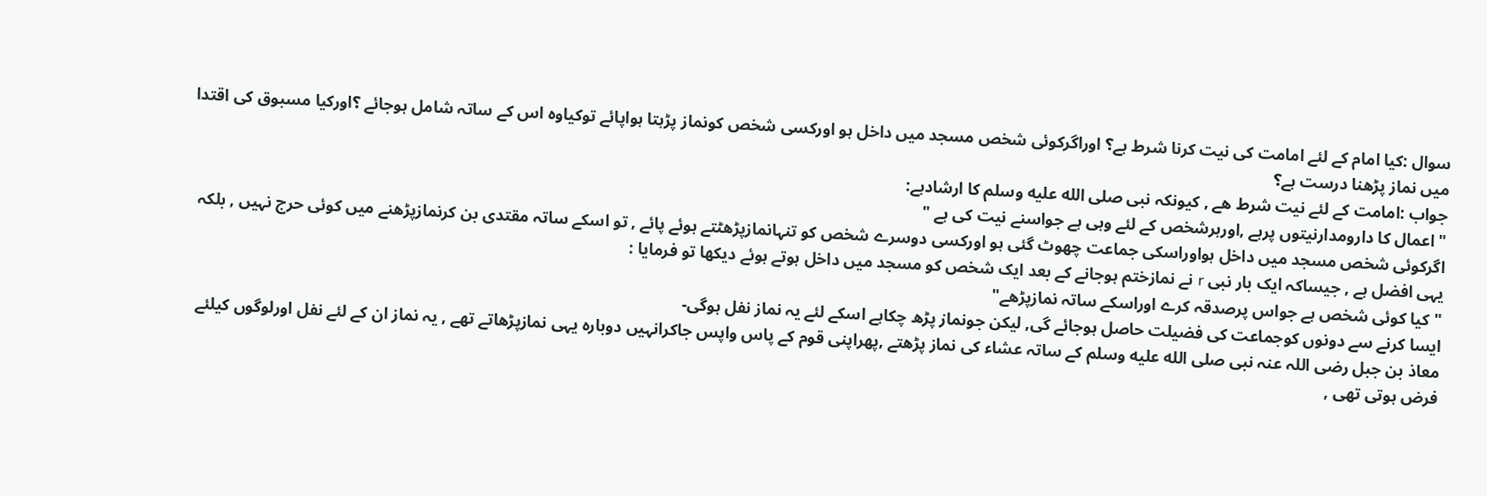سوال :کیا امام کے لئے امامت کی نیت کرنا شرط ہے؟ اوراگرکوئی شخص مسجد میں داخل ہو اورکسی شخص کونماز پڑہتا ہواپائے توکیاوہ اس کے ساتہ شامل ہوجائے ؟اورکیا مسبوق کی اقتدا میں نماز پڑھنا درست ہے؟
جواب :امامت کے لئے نیت شرط ھے , کیونکہ نبی صلى الله عليه وسلم کا ارشادہے:
" اعمال کا دارومدارنیتوں پرہے ,اورہرشخص کے لئے وہی ہے جواسنے نیت کی ہے "
اگرکوئی شخص مسجد میں داخل ہواوراسکی جماعت چھوٹ گئی ہو اورکسی دوسرے شخص کو تنہانمازپڑھٹتے ہوئے پائے , تو اسکے ساتہ مقتدی بن کرنمازپڑھنے میں کوئی حرج نہیں , بلکہ یہی افضل ہے , جیساکہ ایک بار نبی r نے نمازختم ہوجانے کے بعد ایک شخص کو مسجد میں داخل ہوتے ہوئے دیکھا تو فرمایا :
"کیا کوئی شخص ہے جواس پرصدقہ کرے اوراسکے ساتہ نمازپڑھے"
ایسا کرنے سے دونوں کوجماعت کی فضیلت حاصل ہوجائے گی, لیکن جونماز پڑھ چکاہے اسکے لئے یہ نماز نفل ہوگی-
معاذ بن جبل رضی اللہ عنہ نبی صلى الله عليه وسلم کے ساتہ عشاء کی نماز پڑھتے ,پھراپنی قوم کے پاس واپس جاکرانہیں دوبارہ یہی نمازپڑھاتے تھے , یہ نماز ان کے لئے نفل اورلوگوں کیلئے فرض ہوتی تھی ,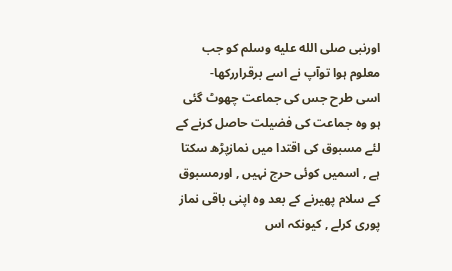اورنبی صلى الله عليه وسلم کو جب معلوم ہوا توآپ نے اسے برقراررکھا-
اسی طرح جس کی جماعت چھوٹ گئی ہو وہ جماعت کی فضیلت حاصل کرنے کے لئے مسبوق کی اقتدا میں نمازپڑھ سکتا ہے , اسمیں کوئی حرج نہیں , اورمسبوق کے سلام پھیرنے کے بعد وہ اپنی باقی نماز پوری کرلے , کیونکہ اس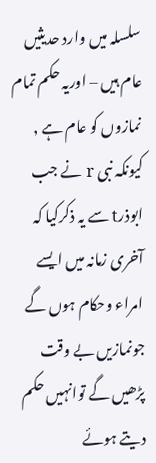سلسلہ میں وارد حدیثیں عام ہیں – اوریہ حکم تمام نمازوں کو عام ہے , کیونکہ نبی r نے جب ابوذرt سے یہ ذکرکیا کہ آخری زمانہ میں ایسے امراء وحکام ہوں گے جونمازیں بے وقت پڑھیں گے توانہیں حکم دیتے ہوئے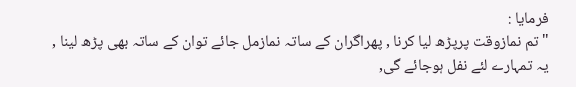فرمایا :
" تم نمازوقت پرپڑھ لیا کرنا , پھراگران کے ساتہ نمازمل جائے توان کے ساتہ بھی پڑھ لینا , یہ تمہارے لئے نفل ہوجائے گی,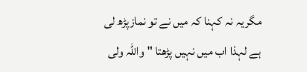مگریہ نہ کہنا کہ میں نے تو نمازپڑھ لی ہے لہذا اب میں نہیں پڑھتا " واللہ ولی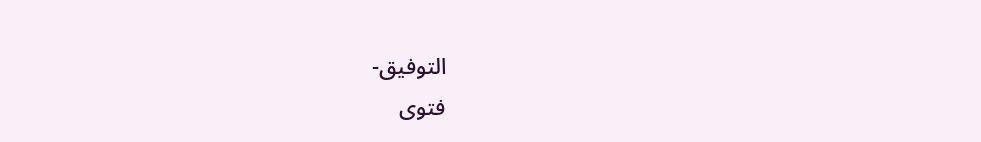التوفیق-
فتوی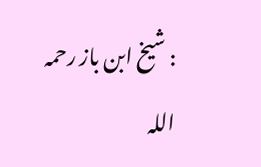: شیخ ابن باز رحمہ اللہ